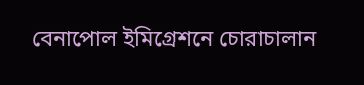বেনাপোল ইমিগ্রেশনে চোরাচালান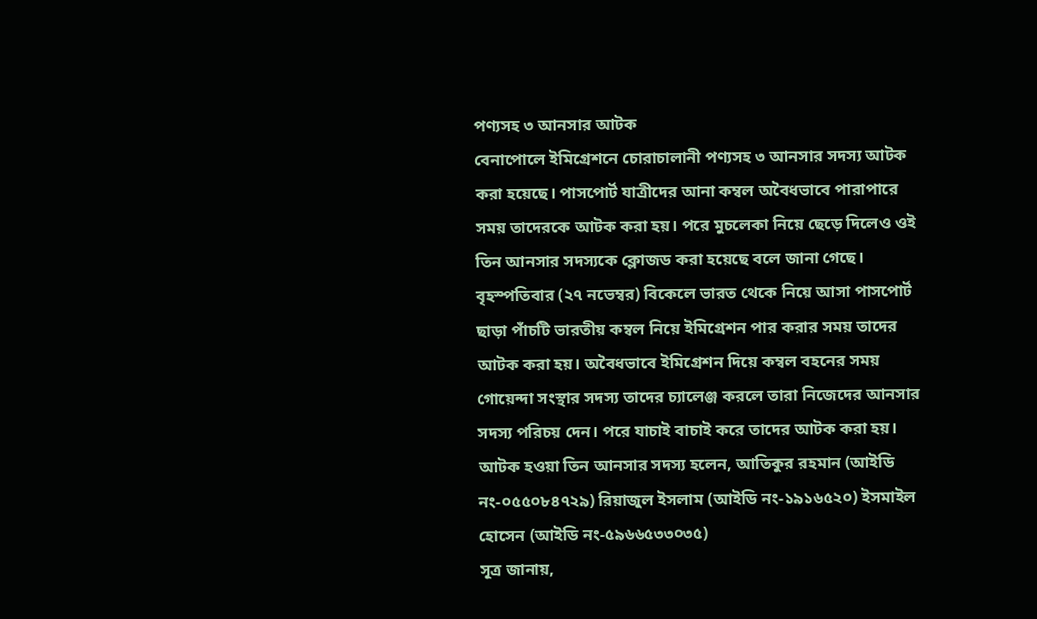পণ্যসহ ৩ আনসার আটক
বেনাপোলে ইমিগ্রেশনে চোরাচালানী পণ্যসহ ৩ আনসার সদস্য আটক করা হয়েছে। পাসপোর্ট যাত্রীদের আনা কম্বল অবৈধভাবে পারাপারে সময় তাদেরকে আটক করা হয়। পরে মুচলেকা নিয়ে ছেড়ে দিলেও ওই তিন আনসার সদস্যকে ক্লোজড করা হয়েছে বলে জানা গেছে।
বৃহস্পতিবার (২৭ নভেম্বর) বিকেলে ভারত থেকে নিয়ে আসা পাসপোর্ট ছাড়া পাঁচটি ভারতীয় কম্বল নিয়ে ইমিগ্রেশন পার করার সময় তাদের আটক করা হয়। অবৈধভাবে ইমিগ্রেশন দিয়ে কম্বল বহনের সময় গোয়েন্দা সংস্থার সদস্য তাদের চ্যালেঞ্জ করলে তারা নিজেদের আনসার সদস্য পরিচয় দেন। পরে যাচাই বাচাই করে তাদের আটক করা হয়।
আটক হওয়া তিন আনসার সদস্য হলেন, আতিকুর রহমান (আইডি নং-০৫৫০৮৪৭২৯) রিয়াজুল ইসলাম (আইডি নং-১৯১৬৫২০) ইসমাইল হোসেন (আইডি নং-৫৯৬৬৫৩৩০৩৫)
সূত্র জানায়,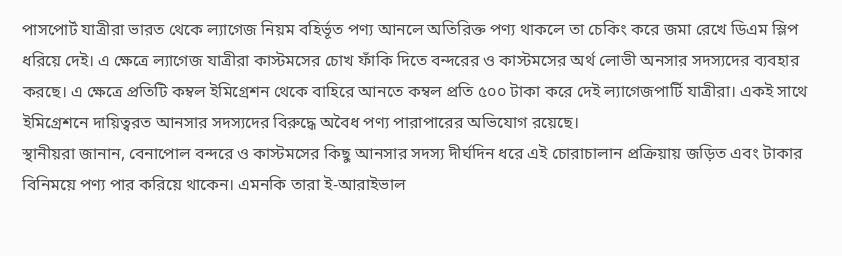পাসপোর্ট যাত্রীরা ভারত থেকে ল্যাগেজ নিয়ম বহির্ভূত পণ্য আনলে অতিরিক্ত পণ্য থাকলে তা চেকিং করে জমা রেখে ডিএম স্লিপ ধরিয়ে দেই। এ ক্ষেত্রে ল্যাগেজ যাত্রীরা কাস্টমসের চোখ ফাঁকি দিতে বন্দরের ও কাস্টমসের অর্থ লোভী অনসার সদস্যদের ব্যবহার করছে। এ ক্ষেত্রে প্রতিটি কম্বল ইমিগ্রেশন থেকে বাহিরে আনতে কম্বল প্রতি ৫০০ টাকা করে দেই ল্যাগেজপার্টি যাত্রীরা। একই সাথে ইমিগ্রেশনে দায়িত্বরত আনসার সদস্যদের বিরুদ্ধে অবৈধ পণ্য পারাপারের অভিযোগ রয়েছে।
স্থানীয়রা জানান, বেনাপোল বন্দরে ও কাস্টমসের কিছু আনসার সদস্য দীর্ঘদিন ধরে এই চোরাচালান প্রক্রিয়ায় জড়িত এবং টাকার বিনিময়ে পণ্য পার করিয়ে থাকেন। এমনকি তারা ই-আরাইভাল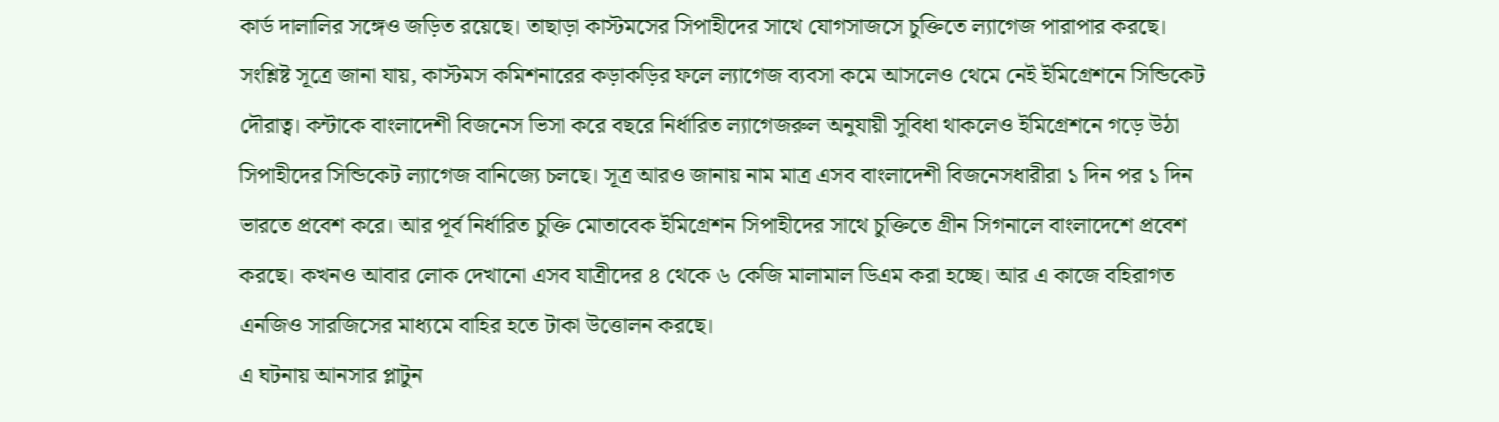কার্ড দালালির সঙ্গেও জড়িত রয়েছে। তাছাড়া কাস্টমসের সিপাহীদের সাথে যোগসাজসে চুক্তিতে ল্যাগেজ পারাপার করছে।
সংশ্লিষ্ট সূত্রে জানা যায়, কাস্টমস কমিশনারের কড়াকড়ির ফলে ল্যাগেজ ব্যবসা কমে আসলেও থেমে নেই ইমিগ্রেশনে সিন্ডিকেট দৌরাত্ব। কন্টাকে বাংলাদেশী বিজনেস ভিসা করে বছরে নির্ধারিত ল্যাগেজরুল অনুযায়ী সুবিধা থাকলেও ইমিগ্রেশনে গড়ে উঠা সিপাহীদের সিন্ডিকেট ল্যাগেজ বানিজ্যে চলছে। সূত্র আরও জানায় নাম মাত্র এসব বাংলাদেশী বিজনেসধারীরা ১ দিন পর ১ দিন ভারতে প্রবেশ করে। আর পূর্ব নির্ধারিত চুক্তি মোতাবেক ইমিগ্রেশন সিপাহীদের সাথে চুক্তিতে গ্রীন সিগনালে বাংলাদেশে প্রবেশ করছে। কখনও আবার লোক দেখানো এসব যাত্রীদের ৪ থেকে ৬ কেজি মালামাল ডিএম করা হচ্ছে। আর এ কাজে বহিরাগত এনজিও সারজিসের মাধ্যমে বাহির হতে টাকা উত্তোলন করছে।
এ ঘটনায় আনসার প্লাটুন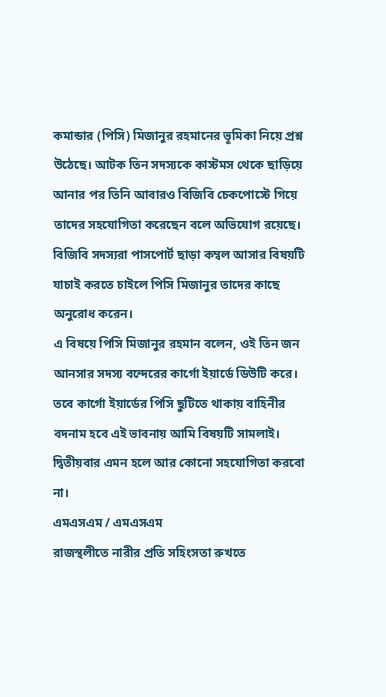কমান্ডার (পিসি) মিজানুর রহমানের ভূমিকা নিয়ে প্রশ্ন উঠেছে। আটক তিন সদস্যকে কাস্টমস থেকে ছাড়িয়ে আনার পর তিনি আবারও বিজিবি চেকপোস্টে গিয়ে তাদের সহযোগিতা করেছেন বলে অভিযোগ রয়েছে। বিজিবি সদস্যরা পাসপোর্ট ছাড়া কম্বল আসার বিষয়টি যাচাই করতে চাইলে পিসি মিজানুর তাদের কাছে অনুরোধ করেন।
এ বিষয়ে পিসি মিজানুর রহমান বলেন, ওই তিন জন আনসার সদস্য বন্দেরের কার্গো ইয়ার্ডে ডিউটি করে। তবে কার্গো ইয়ার্ডের পিসি ছুটিতে থাকায় বাহিনীর বদনাম হবে এই ভাবনায় আমি বিষয়টি সামলাই। দ্বিতীয়বার এমন হলে আর কোনো সহযোগিতা করবো না।
এমএসএম / এমএসএম
রাজস্থলীতে নারীর প্রতি সহিংসতা রুখতে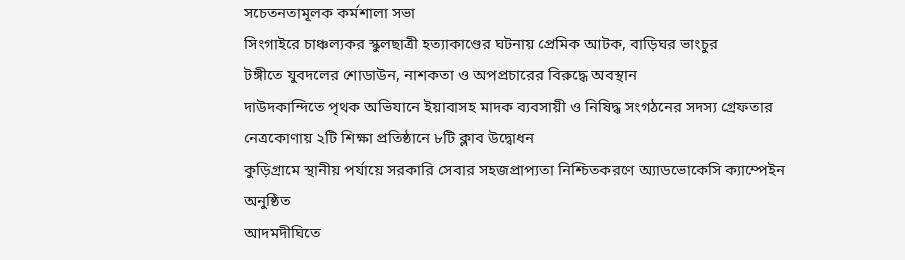সচেতনতামূলক কর্মশালা সভা
সিংগাইরে চাঞ্চল্যকর স্কুলছাত্রী হত্যাকাণ্ডের ঘটনায় প্রেমিক আটক, বাড়িঘর ভাংচুর
টঙ্গীতে যুবদলের শোডাউন, নাশকতা ও অপপ্রচারের বিরুদ্ধে অবস্থান
দাউদকান্দিতে পৃথক অভিযানে ইয়াবাসহ মাদক ব্যবসায়ী ও নিষিদ্ধ সংগঠনের সদস্য গ্রেফতার
নেত্রকোণায় ২টি শিক্ষা প্রতিষ্ঠানে ৮টি ক্লাব উদ্বোধন
কুড়িগ্রামে স্থানীয় পর্যায়ে সরকারি সেবার সহজপ্রাপ্যতা নিশ্চিতকরণে অ্যাডভোকেসি ক্যাম্পেইন অনুষ্ঠিত
আদমদীঘিতে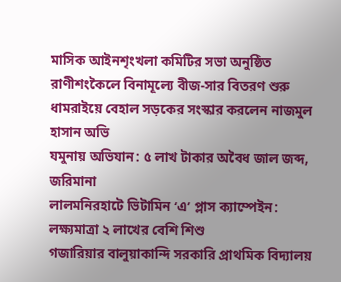মাসিক আইনশৃংখলা কমিটির সভা অনুষ্ঠিত
রাণীশংকৈলে বিনামূল্যে বীজ-সার বিতরণ শুরু
ধামরাইয়ে বেহাল সড়কের সংস্কার করলেন নাজমুল হাসান অভি
যমুনায় অভিযান: ৫ লাখ টাকার অবৈধ জাল জব্দ, জরিমানা
লালমনিরহাটে ভিটামিন ‘এ’ প্লাস ক্যাম্পেইন: লক্ষ্যমাত্রা ২ লাখের বেশি শিশু
গজারিয়ার বালুয়াকান্দি সরকারি প্রাথমিক বিদ্যালয়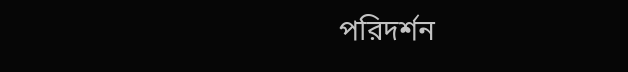পরিদর্শন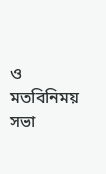ও মতবিনিময় সভা